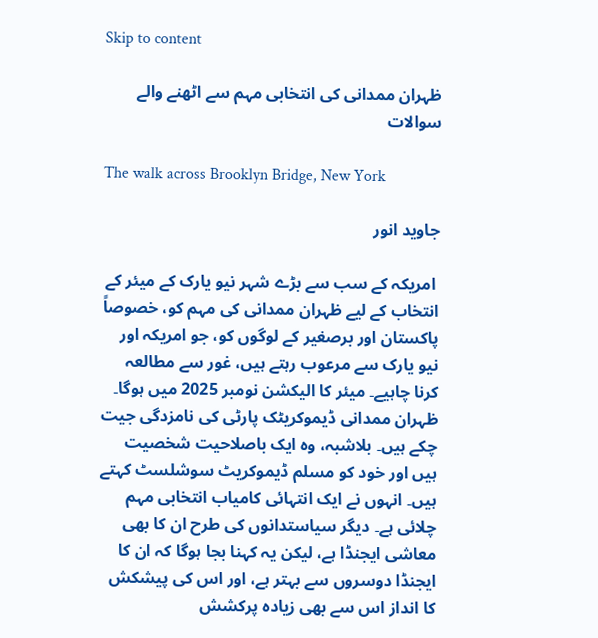Skip to content

ظہران ممدانی کی انتخابی مہم سے اٹھنے والے سوالات

The walk across Brooklyn Bridge, New York

جاوید انور

 امریکہ کے سب سے بڑے شہر نیو یارک کے میئر کے انتخاب کے لیے ظہران ممدانی کی مہم کو، خصوصاً پاکستان اور برصغیر کے لوگوں کو، جو امریکہ اور نیو یارک سے مرعوب رہتے ہیں، غور سے مطالعہ کرنا چاہیے۔ میئر کا الیکشن نومبر 2025 میں ہوگا۔ ظہران ممدانی ڈیموکریٹک پارٹی کی نامزدگی جیت چکے ہیں۔ بلاشبہ، وہ ایک باصلاحیت شخصیت ہیں اور خود کو مسلم ڈیموکریٹ سوشلسٹ کہتے ہیں۔ انہوں نے ایک انتہائی کامیاب انتخابی مہم چلائی ہے۔ دیگر سیاستدانوں کی طرح ان کا بھی معاشی ایجنڈا ہے، لیکن یہ کہنا بجا ہوگا کہ ان کا ایجنڈا دوسروں سے بہتر ہے، اور اس کی پیشکش کا انداز اس سے بھی زیادہ پرکشش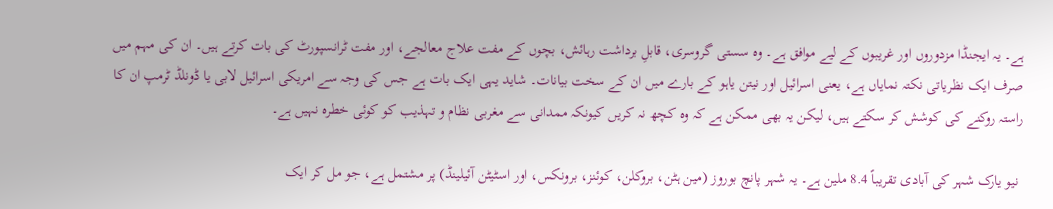ہے۔ یہ ایجنڈا مزدوروں اور غریبوں کے لیے موافق ہے۔ وہ سستی گروسری، قابلِ برداشت رہائش، بچوں کے مفت علاج معالجے، اور مفت ٹرانسپورٹ کی بات کرتے ہیں۔ ان کی مہم میں صرف ایک نظریاتی نکتہ نمایاں ہے، یعنی اسرائیل اور نیتن یاہو کے بارے میں ان کے سخت بیانات۔ شاید یہی ایک بات ہے جس کی وجہ سے امریکی اسرائیل لابی یا ڈونلڈ ٹرمپ ان کا راستہ روکنے کی کوشش کر سکتے ہیں، لیکن یہ بھی ممکن ہے کہ وہ کچھ نہ کریں کیونکہ ممدانی سے مغربی نظام و تہذیب کو کوئی خطرہ نہیں ہے۔

 نیو یارک شہر کی آبادی تقریباً 8.4 ملین ہے۔ یہ شہر پانچ بوروز (مین ہٹن، بروکلن، کوئنز، برونکس، اور اسٹیٹن آئیلینڈ) پر مشتمل ہے، جو مل کر ایک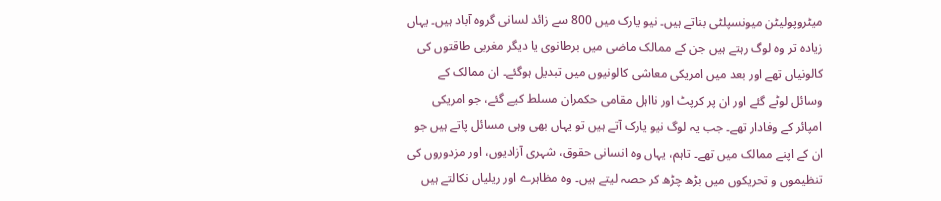میٹروپولیٹن میونسپلٹی بناتے ہیں۔ نیو یارک میں 800 سے زائد لسانی گروہ آباد ہیں۔ یہاں زیادہ تر وہ لوگ رہتے ہیں جن کے ممالک ماضی میں برطانوی یا دیگر مغربی طاقتوں کی کالونیاں تھے اور بعد میں امریکی معاشی کالونیوں میں تبدیل ہوگئے۔ ان ممالک کے وسائل لوٹے گئے اور ان پر کرپٹ اور نااہل مقامی حکمران مسلط کیے گئے، جو امریکی امپائر کے وفادار تھے۔ جب یہ لوگ نیو یارک آتے ہیں تو یہاں بھی وہی مسائل پاتے ہیں جو ان کے اپنے ممالک میں تھے۔ تاہم، یہاں وہ انسانی حقوق، شہری آزادیوں، اور مزدوروں کی تنظیموں و تحریکوں میں بڑھ چڑھ کر حصہ لیتے ہیں۔ وہ مظاہرے اور ریلیاں نکالتے ہیں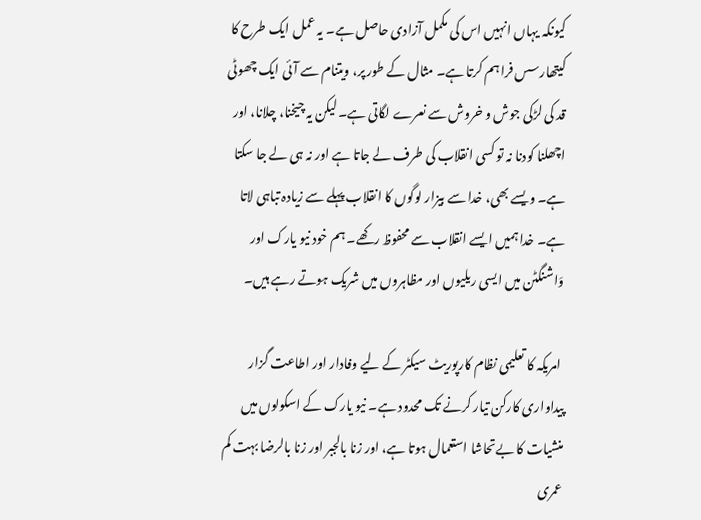کیونکہ یہاں انہیں اس کی مکمل آزادی حاصل ہے۔ یہ عمل ایک طرح کا کیتھارسس فراہم کرتا ہے۔ مثال کے طور پر، ویتنام سے آئی ایک چھوٹی قد کی لڑکی جوش و خروش سے نعرے لگاتی ہے۔ لیکن یہ چیخنا، چلانا، اور اچھلنا کودنا نہ تو کسی انقلاب کی طرف لے جاتا ہے اور نہ ہی لے جا سکتا ہے۔ ویسے بھی، خدا سے بیزار لوگوں کا انقلاب پہلے سے زیادہ تباہی لاتا ہے۔ خدا ہمیں ایسے انقلاب سے محفوظ رکھے۔ ہم خود نیو یارک اور وَاشنگٹن میں ایسی ریلیوں اور مظاہروں میں شریک ہوتے رہے ہیں۔

 امریکہ کا تعلیمی نظام کارپوریٹ سیکٹر کے لیے وفادار اور اطاعت گزار  پیداواری کارکن تیار کرنے تک محدود ہے۔ نیو یارک کے اسکولوں میں منشیات کا بےتحاشا استعمال ہوتا ہے، اور زنا بالجبر اور زنا بالرضا بہت کم عمری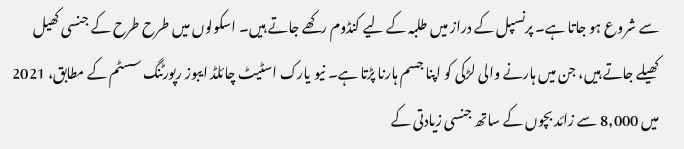سے شروع ہو جاتا ہے۔ پرنسپل کے دراز میں طلبہ کے لیے کنڈوم رکھے جاتے ہیں۔ اسکولوں میں طرح طرح کے جنسی کھیل کھیلے جاتے ہیں، جن میں ہارنے والی لڑکی کو اپنا جسم ہارنا پڑتا ہے۔ نیو یارک اسٹیٹ چائلڈ ایبوز رپورٹنگ سسٹم کے مطابق، 2021 میں 8,000 سے زائد بچوں کے ساتھ جنسی زیادتی کے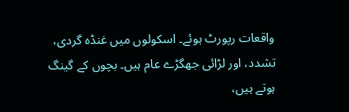واقعات رپورٹ ہوئے۔ اسکولوں میں غنڈہ گردی، تشدد، اور لڑائی جھگڑے عام ہیں۔ بچوں کے گینگ ہوتے ہیں،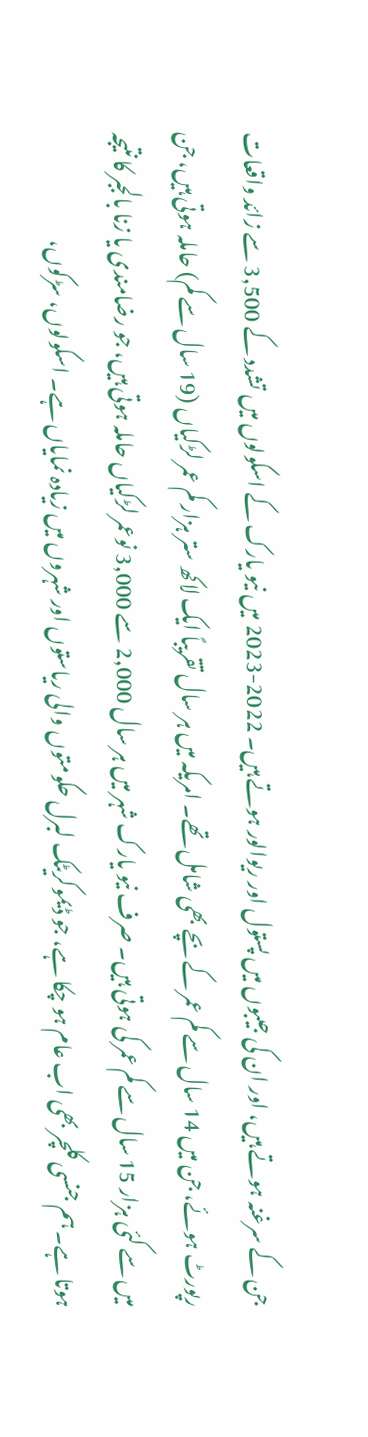جن کے سرغنہ ہوتے ہیں، اور ان کی جیبوں میں پستول اور ریوالور ہوتے ہیں۔ 2022-2023 میں نیو یارک کے اسکولوں میں تشدد کے 3,500 سے زائد واقعات رپورٹ ہوئے، جن میں 14 سال سے کم عمر کے بچے بھی شامل تھے۔ امریکہ میں ہر سال تقریباً ایک لاکھ ستر ہزار کم عمر لڑکیاں (19 سال سے کم) حاملہ ہوتی ہیں، جن میں سے کئی ہزار 15 سال سے کم عمر کی ہوتی ہیں۔ صرف نیو یارک شہر میں ہر سال 2,000 سے 3,000 نوعمر لڑکیاں حاملہ ہوتی ہیں، جو رضامندی یا زنا بالجبر کا نتیجہ ہوتا ہے۔ ہم جنسی کلچر بھی اب عام ہو چکا ہے، جو ڈیموکریٹک لبرل حکومتوں والی ریاستوں اور شہروں میں زیادہ نمایاں ہے۔ اسکولوں، سڑکوں،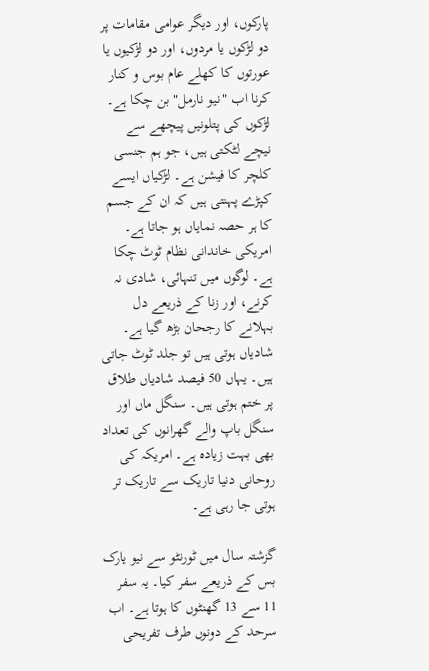پارکوں، اور دیگر عوامی مقامات پر دو لڑکوں یا مردوں، اور دو لڑکیوں یا عورتوں کا کھلے عام بوس و کنار کرنا اب "نیو نارمل" بن چکا ہے۔ لڑکوں کی پتلونیں پیچھے سے نیچے لٹکتی ہیں، جو ہم جنسی کلچر کا فیشن ہے۔ لڑکیاں ایسے کپڑے پہنتی ہیں کہ ان کے جسم کا ہر حصہ نمایاں ہو جاتا ہے۔ امریکی خاندانی نظام ٹوٹ چکا ہے۔ لوگوں میں تنہائی، شادی نہ کرنے، اور زنا کے ذریعے دل بہلانے کا رجحان بڑھ گیا ہے۔ شادیاں ہوتی ہیں تو جلد ٹوٹ جاتی ہیں۔ یہاں 50 فیصد شادیاں طلاق پر ختم ہوتی ہیں۔ سنگل ماں اور سنگل باپ والے گھرانوں کی تعداد بھی بہت زیادہ ہے۔ امریکہ کی روحانی دنیا تاریک سے تاریک تر ہوتی جا رہی ہے۔

گزشتہ سال میں ٹورنٹو سے نیو یارک بس کے ذریعے سفر کیا۔ یہ سفر 11 سے 13 گھنٹوں کا ہوتا ہے۔ اب سرحد کے دونوں طرف تفریحی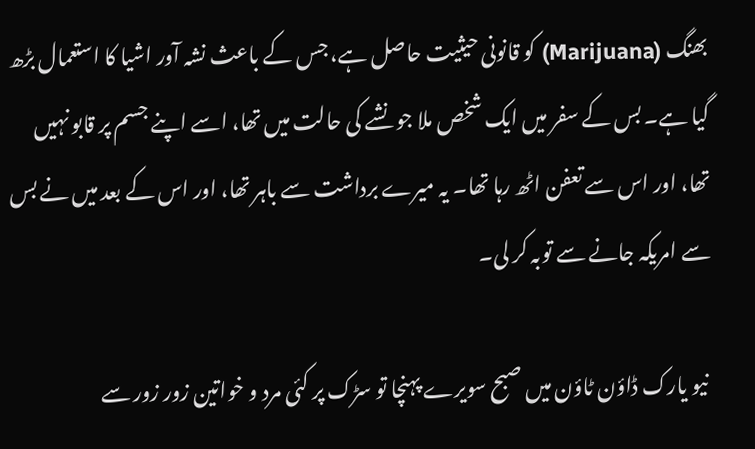بھنگ (Marijuana) کو قانونی حیثیت حاصل ہے، جس کے باعث نشہ آور اشیا کا استعمال بڑھ گیا ہے۔ بس کے سفر میں ایک شخص ملا جو نشے کی حالت میں تھا، اسے اپنے جسم پر قابو نہیں تھا، اور اس سے تعفن اٹھ رہا تھا۔ یہ میرے برداشت سے باہر تھا، اور اس کے بعد میں نے بس سے امریکہ جانے سے توبہ کر لی۔

 نیو یارک ڈاؤن ٹاؤن میں صبح سویرے پہنچا تو سڑک پر کئی مرد و خواتین زور زور سے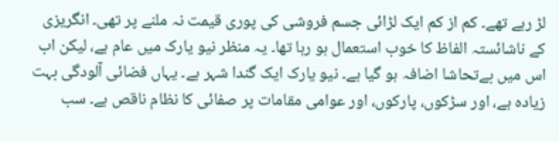لڑ رہے تھے۔ کم از کم ایک لڑائی جسم فروشی کی پوری قیمت نہ ملنے پر تھی۔ انگریزی کے ناشائستہ الفاظ کا خوب استعمال ہو رہا تھا۔ یہ منظر نیو یارک میں عام ہے، لیکن اب اس میں بےتحاشا اضافہ ہو گیا ہے۔ نیو یارک ایک گندا شہر ہے۔ یہاں فضائی آلودگی بہت زیادہ ہے، اور سڑکوں، پارکوں، اور عوامی مقامات پر صفائی کا نظام ناقص ہے۔ سب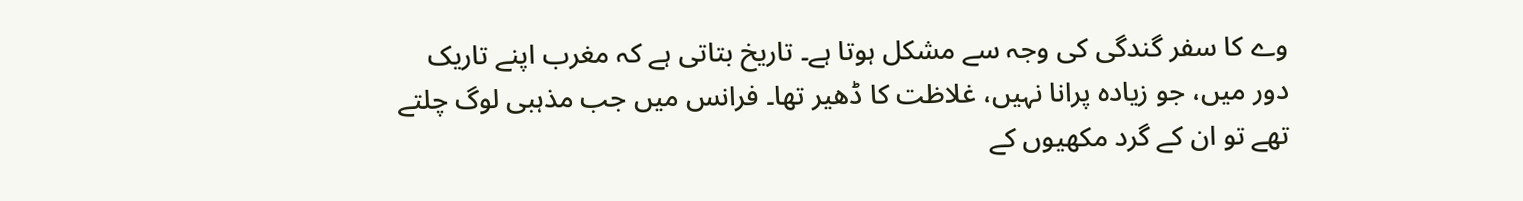وے کا سفر گندگی کی وجہ سے مشکل ہوتا ہے۔ تاریخ بتاتی ہے کہ مغرب اپنے تاریک دور میں، جو زیادہ پرانا نہیں، غلاظت کا ڈھیر تھا۔ فرانس میں جب مذہبی لوگ چلتے تھے تو ان کے گرد مکھیوں کے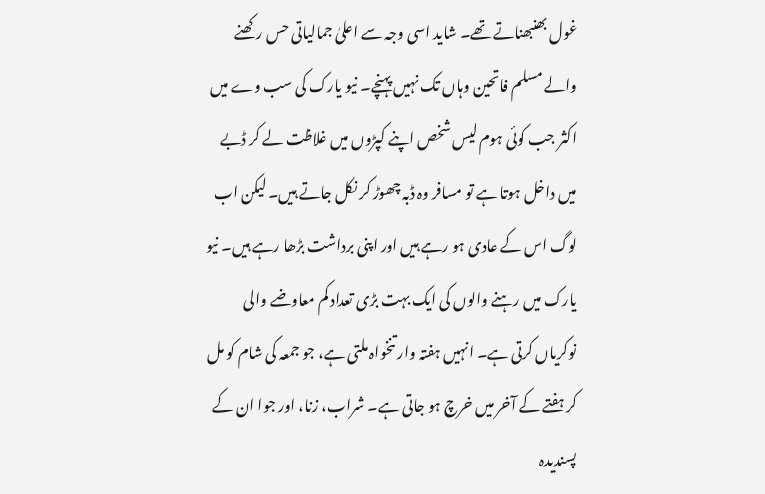غول بھنبھناتے تھے۔ شاید اسی وجہ سے اعلیٰ جمالیاتی حس رکھنے والے مسلم فاتحین وہاں تک نہیں پہنچے۔ نیو یارک کی سب وے میں اکثر جب کوئی ہوم لیس شخص اپنے کپڑوں میں غلاظت لے کر ڈبے میں داخل ہوتا ہے تو مسافر وہ ڈبہ چھوڑ کر نکل جاتے ہیں۔ لیکن اب لوگ اس کے عادی ہو رہے ہیں اور اپنی برداشت بڑھا رہے ہیں۔ نیو یارک میں رہنے والوں کی ایک بہت بڑی تعداد کم معاوضے والی نوکریاں کرتی ہے۔ انہیں ہفتہ وار تنخواہ ملتی ہے، جو جمعہ کی شام کو مل کر ہفتے کے آخر میں خرچ ہو جاتی ہے۔ شراب، زنا، اور جوا ان کے پسندیدہ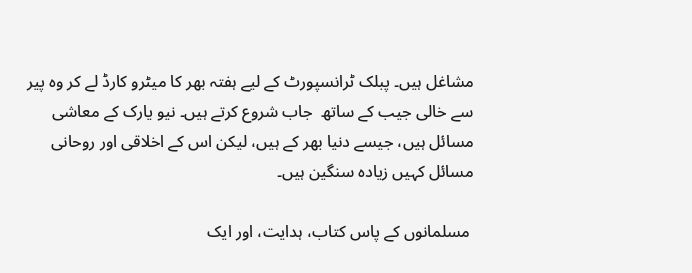مشاغل ہیں۔ پبلک ٹرانسپورٹ کے لیے ہفتہ بھر کا میٹرو کارڈ لے کر وہ پیر سے خالی جیب کے ساتھ  جاب شروع کرتے ہیں۔ نیو یارک کے معاشی مسائل ہیں، جیسے دنیا بھر کے ہیں، لیکن اس کے اخلاقی اور روحانی مسائل کہیں زیادہ سنگین ہیں۔

 مسلمانوں کے پاس کتاب، ہدایت، اور ایک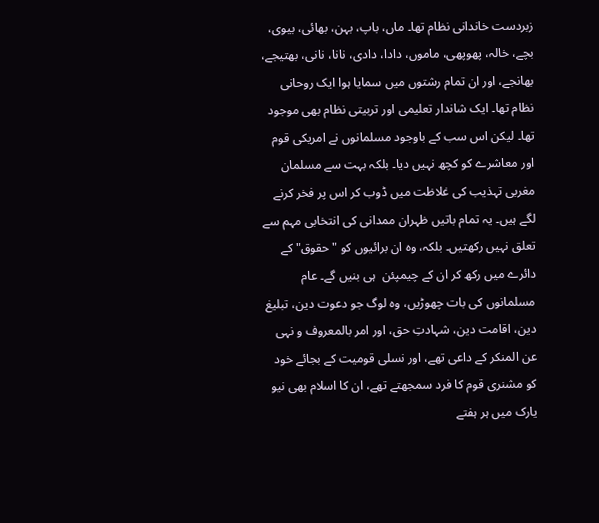زبردست خاندانی نظام تھا۔ ماں، باپ، بہن، بھائی، بیوی، بچے، خالہ، پھوپھی، ماموں، دادا، دادی، نانا، نانی، بھتیجے، بھانجے، اور ان تمام رشتوں میں سمایا ہوا ایک روحانی نظام تھا۔ ایک شاندار تعلیمی اور تربیتی نظام بھی موجود تھا۔ لیکن اس سب کے باوجود مسلمانوں نے امریکی قوم اور معاشرے کو کچھ نہیں دیا۔ بلکہ بہت سے مسلمان مغربی تہذیب کی غلاظت میں ڈوب کر اس پر فخر کرنے لگے ہیں۔ یہ تمام باتیں ظہران ممدانی کی انتخابی مہم سے تعلق نہیں رکھتیں۔ بلکہ، وہ ان برائیوں کو "حقوق" کے دائرے میں رکھ کر ان کے چیمپئن  ہی بنیں گے۔ عام مسلمانوں کی بات چھوڑیں، وہ لوگ جو دعوت دین، تبلیغ دین، اقامت دین، شہادتِ حق، اور امر بالمعروف و نہی عن المنکر کے داعی تھے، اور نسلی قومیت کے بجائے خود کو مشنری قوم کا فرد سمجھتے تھے، ان کا اسلام بھی نیو یارک میں ہر ہفتے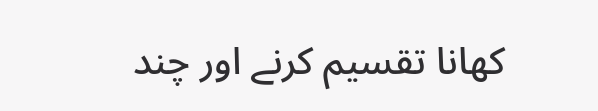کھانا تقسیم کرنے اور چند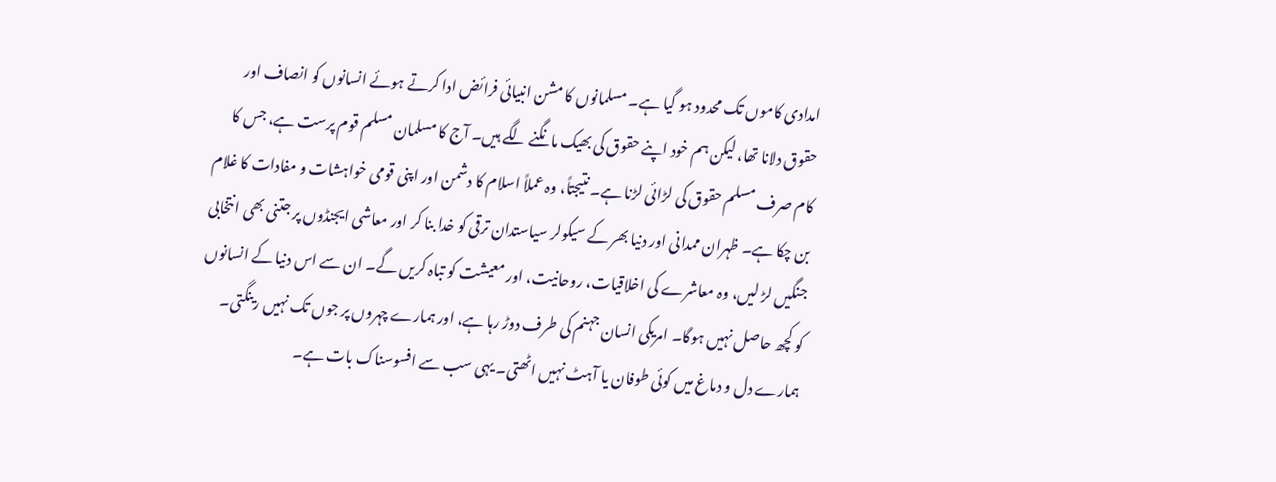امدادی کاموں تک محدود ہو گیا ہے۔ مسلمانوں کا مشن انبیائی فرائض ادا کرتے ہوئے انسانوں کو انصاف اور حقوق دلانا تھا، لیکن ہم خود اپنے حقوق کی بھیک مانگنے لگے ہیں۔ آج کا مسلمان مسلم قوم پرست ہے، جس کا کام صرف مسلم حقوق کی لڑائی لڑنا ہے۔ نتیجتاً، وہ عملاً اسلام کا دشمن اور اپنی قومی خواہشات و مفادات کا غلام بن چکا ہے۔ ظہران ممدانی اور دنیا بھر کے سیکولر سیاستدان ترقی کو خدا بنا کر اور معاشی ایجنڈوں پر جتنی بھی انتخابی جنگیں لڑ لیں، وہ معاشرے کی اخلاقیات، روحانیت، اور معیشت کو تباہ کریں گے۔ ان سے اس دنیا کے انسانوں کو کچھ حاصل نہیں ہوگا۔ امریکی انسان جہنم کی طرف دوڑ رہا ہے، اور ہمارے چہروں پر جوں تک نہیں رینگتی۔ ہمارے دل و دماغ میں کوئی طوفان یا آہٹ نہیں اٹھتی۔ یہی سب سے افسوسناک بات ہے۔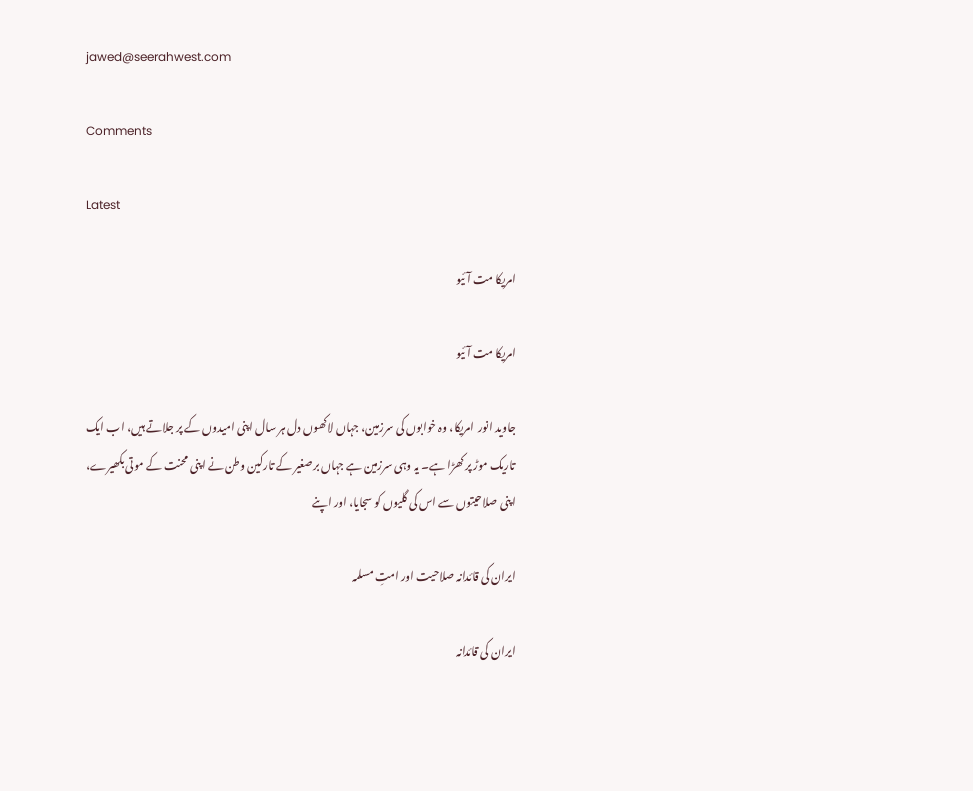jawed@seerahwest.com

Comments

Latest

امریکا مت آئیو

امریکا مت آئیو

جاوید انور  امریکا، وہ خوابوں کی سرزمین، جہاں لاکھوں دل ہر سال اپنی امیدوں کے پر جلاتے ہیں، اب ایک تاریک موڑ پر کھڑا ہے۔ یہ وہی سرزمین ہے جہاں برصغیر کے تارکین وطن نے اپنی محنت کے موتی بکھیرے، اپنی صلاحیتوں سے اس کی گلیوں کو سجایا، اور اپنے

ایران کی قائدانہ صلاحیت اور امتِ مسلمہ

ایران کی قائدانہ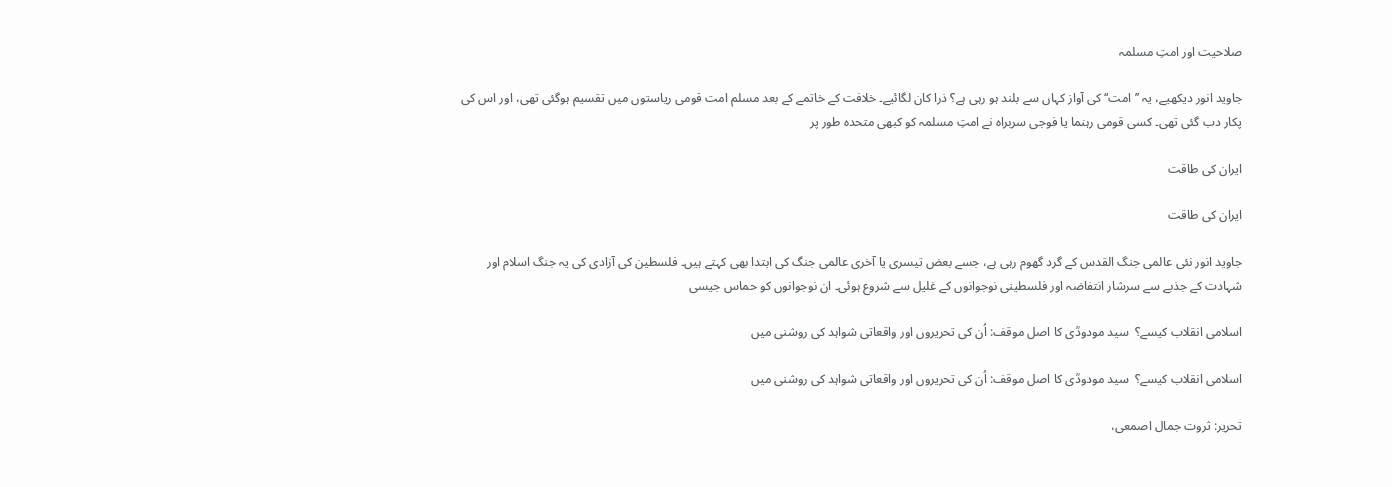صلاحیت اور امتِ مسلمہ

جاوید انور دیکھیے، یہ ’’امت‘‘ کی آواز کہاں سے بلند ہو رہی ہے؟ ذرا کان لگائیے۔ خلافت کے خاتمے کے بعد مسلم امت قومی ریاستوں میں تقسیم ہوگئی تھی، اور اس کی پکار دب گئی تھی۔ کسی قومی رہنما یا فوجی سربراہ نے امتِ مسلمہ کو کبھی متحدہ طور پر

ایران کی طاقت

ایران کی طاقت

جاوید انور نئی عالمی جنگ القدس کے گرد گھوم رہی ہے، جسے بعض تیسری یا آخری عالمی جنگ کی ابتدا بھی کہتے ہیں۔ فلسطین کی آزادی کی یہ جنگ اسلام اور شہادت کے جذبے سے سرشار انتفاضہ اور فلسطینی نوجوانوں کے غلیل سے شروع ہوئی۔ ان نوجوانوں کو حماس جیسی

اسلامی انقلاب کیسے؟  سید مودودؒی کا اصل موقف: اُن کی تحریروں اور واقعاتی شواہد کی روشنی میں

اسلامی انقلاب کیسے؟  سید مودودؒی کا اصل موقف: اُن کی تحریروں اور واقعاتی شواہد کی روشنی میں

تحریر: ثروت جمال اصمعی،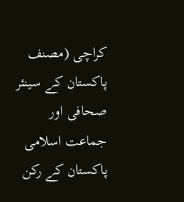کراچی (مصنف پاکستان کے سینئر صحافی اور جماعت اسلامی پاکستان کے رکن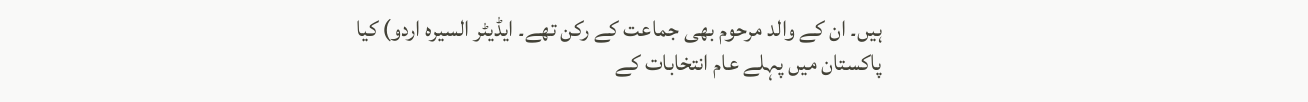ہیں۔ ان کے والد مرحوم بھی جماعت کے رکن تھے۔ ایڈیٹر السیرہ اردو) کیا پاکستان میں پہلے عام انتخابات کے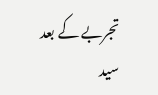تجربے کے بعد سید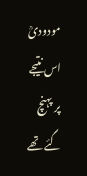مودودیؒ اس نتیجے پر پہنچ گئے تھے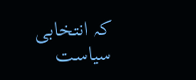کہ انتخابی سیاست